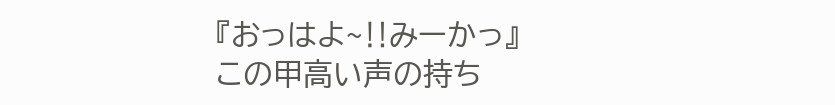『おっはよ~‼みーかっ』
この甲高い声の持ち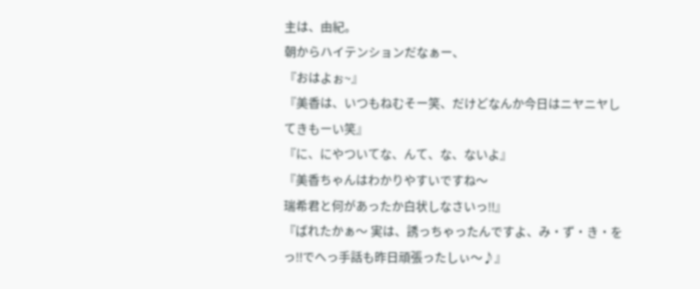主は、由紀。
朝からハイテンションだなぁー、
『おはよぉ~』
『美香は、いつもねむそー笑、だけどなんか今日はニヤニヤしてきもーい笑』
『に、にやついてな、んて、な、ないよ』
『美香ちゃんはわかりやすいですね〜
瑞希君と何があったか白状しなさいっ‼』
『ばれたかぁ〜 実は、誘っちゃったんですよ、み・ず・き・をっ‼でへっ手話も昨日頑張ったしぃ〜♪』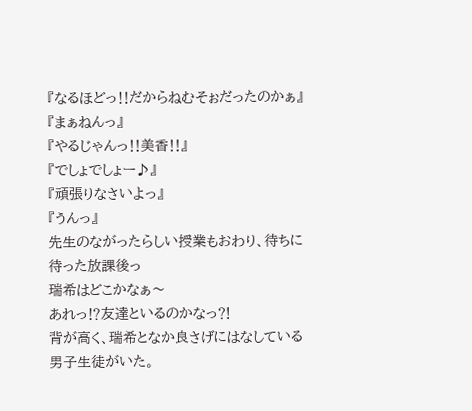『なるほどっ‼だからねむそぉだったのかぁ』
『まぁねんっ』
『やるじゃんっ‼美香‼』
『でしょでしょー♪』
『頑張りなさいよっ』
『うんっ』
先生のながったらしい授業もおわり、待ちに待った放課後っ
瑞希はどこかなぁ〜
あれっ⁉友達といるのかなっ⁈
背が高く、瑞希となか良さげにはなしている男子生徒がいた。